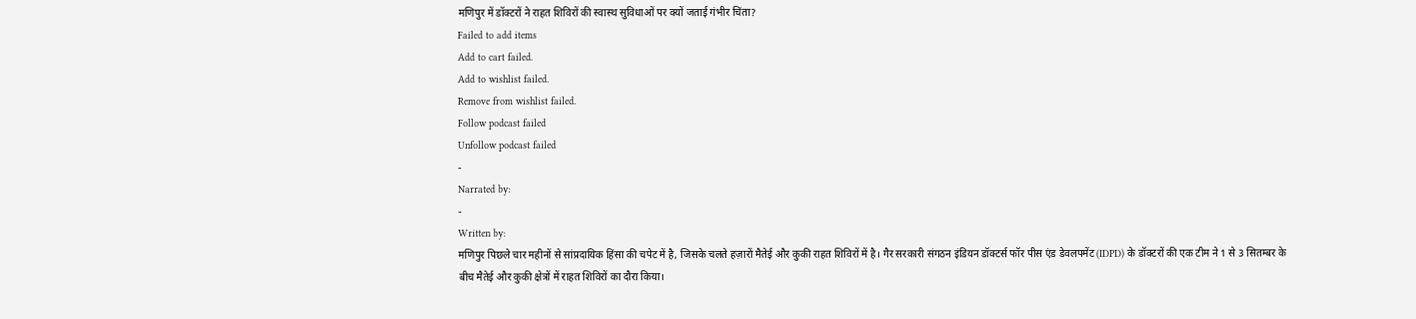मणिपुर में डॉक्टरों ने राहत शिविरों की स्वास्थ सुविधाओं पर क्यों जताई गंभीर चिंता?
Failed to add items
Add to cart failed.
Add to wishlist failed.
Remove from wishlist failed.
Follow podcast failed
Unfollow podcast failed
-
Narrated by:
-
Written by:
मणिपुर पिछले चार महीनों से सांप्रदायिक हिंसा की चपेट में है, जिसके चलते हज़ारों मैतेई और कुकी राहत शिविरों में है। गैर सरकारी संगठन इंडियन डॉक्टर्स फॉर पीस एंड डेवलपमेंट (IDPD) के डॉक्टरों की एक टीम ने 1 से 3 सितम्बर के बीच मैतेई और कुकी क्षेत्रों में राहत शिविरों का दौरा किया।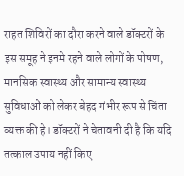राहत शिविरों का दौरा करने वाले डॉक्टरों के इस समूह ने इनमे रहने वाले लोगों के पोषण, मानसिक स्वास्थ्य और सामान्य स्वास्थ्य सुविधाओं को लेकर बेहद गंभीर रूप से चिंता व्यक्त की हे। डॉक्टरों ने चेतावनी दी है कि यदि तत्काल उपाय नहीं किए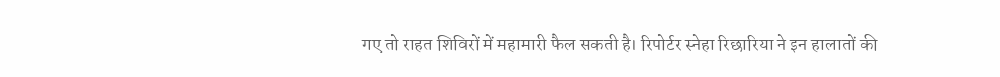गए तो राहत शिविरों में महामारी फैल सकती है। रिपोर्टर स्नेहा रिछारिया ने इन हालातों की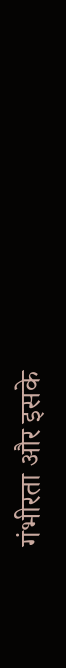गंभीरता और इसके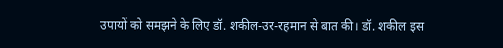उपायों को समझने के लिए डॉ. शकील-उर-रहमान से बात की। डॉ. शकील इस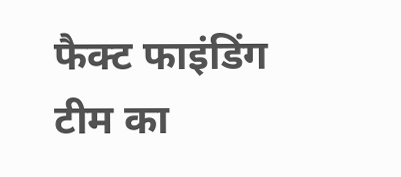फैक्ट फाइंडिंग टीम का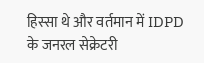हिस्सा थे और वर्तमान में IDPD के जनरल सेक्रेटरी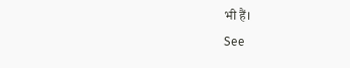भी हैं।
See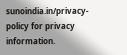sunoindia.in/privacy-policy for privacy information.